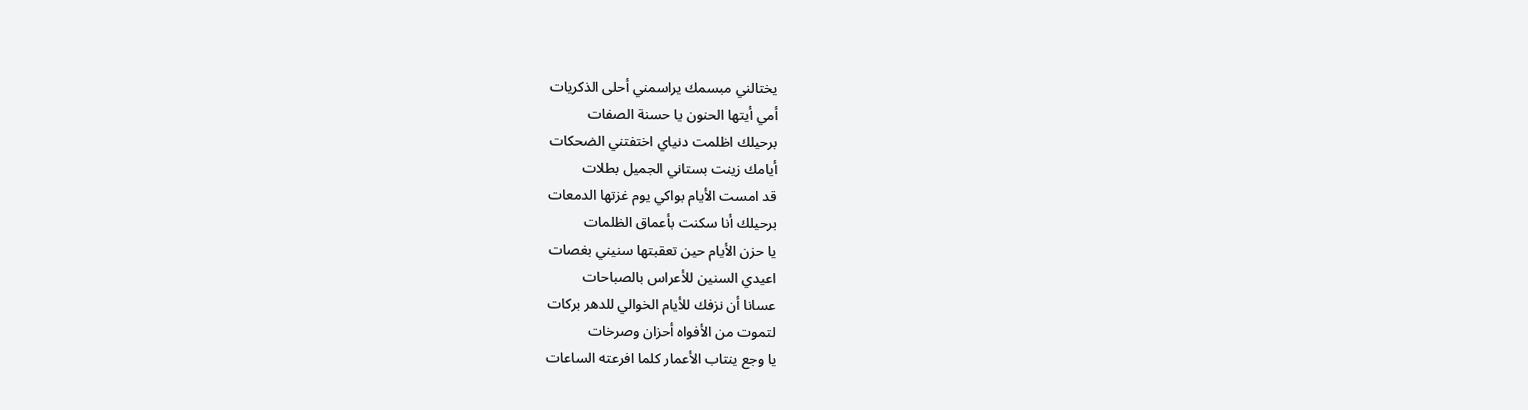يختالني مبسمك يراسمني أحلى الذكريات
أمي أيتها الحنون يا حسنة الصفات
برحيلك اظلمت دنياي اختفتني الضحكات
أيامك زينت بستاني الجميل بطلات
قد امست الأيام بواكي يوم غزتها الدمعات
برحيلك أنا سكنت بأعماق الظلمات
يا حزن الأيام حين تعقبتها سنيني بغصات
اعيدي السنين للأعراس بالصباحات
عسانا أن نزفك للأيام الخوالي للدهر بركات
لتموت من الأفواه أحزان وصرخات
يا وجع ينتاب الأعمار كلما افرعته الساعات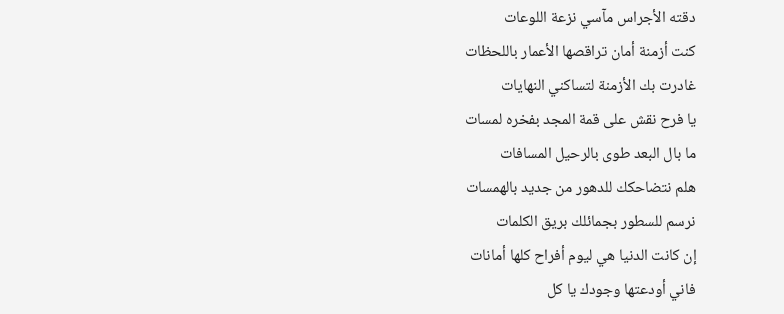دقته الأجراس مآسي نزعة اللوعات
كنت أزمنة أمان تراقصها الأعمار باللحظات
غادرت بك الأزمنة لتساكني النهايات
يا فرح نقش على قمة المجد بفخره لمسات
ما بال البعد طوى بالرحيل المسافات
هلم نتضاحكك للدهور من جديد بالهمسات
نرسم للسطور بجمائلك بريق الكلمات
إن كانت الدنيا هي ليوم أفراح كلها أمانات
فاني أودعتها وجودك يا كل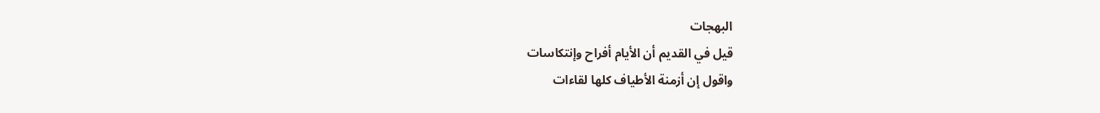البهجات
قيل في القديم أن الأيام أفراح وإنتكاسات
واقول إن أزمنة الأطياف كلها لقاءات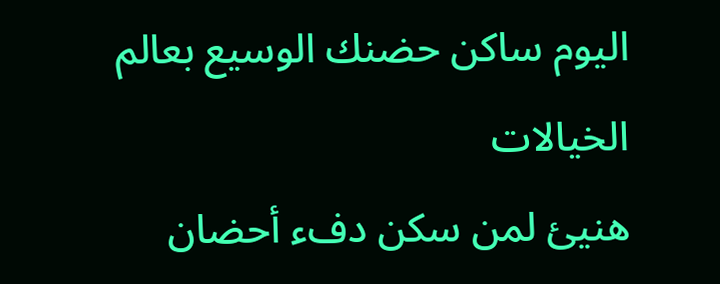اليوم ساكن حضنك الوسيع بعالم الخيالات
هنيئ لمن سكن دفء أحضان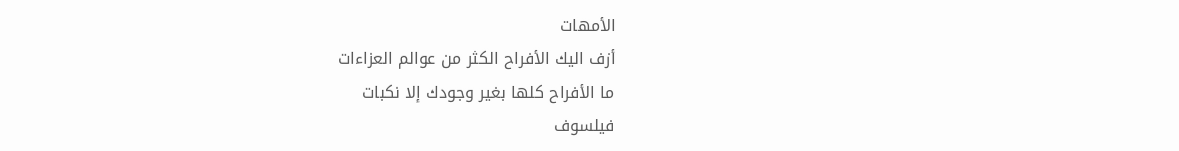الأمهات
أزف اليك الأفراح الكثر من عوالم العزاءات
ما الأفراح كلها بغير وجودك إلا نكبات
فيلسوف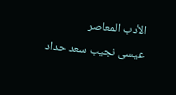الأدب المعاصر
عيسى نجيب سعد حداد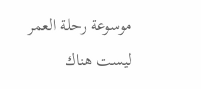موسوعة رحلة العمر
ليست هناك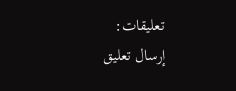تعليقات:
إرسال تعليق